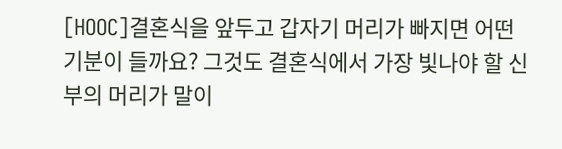[HOOC]결혼식을 앞두고 갑자기 머리가 빠지면 어떤 기분이 들까요? 그것도 결혼식에서 가장 빛나야 할 신부의 머리가 말이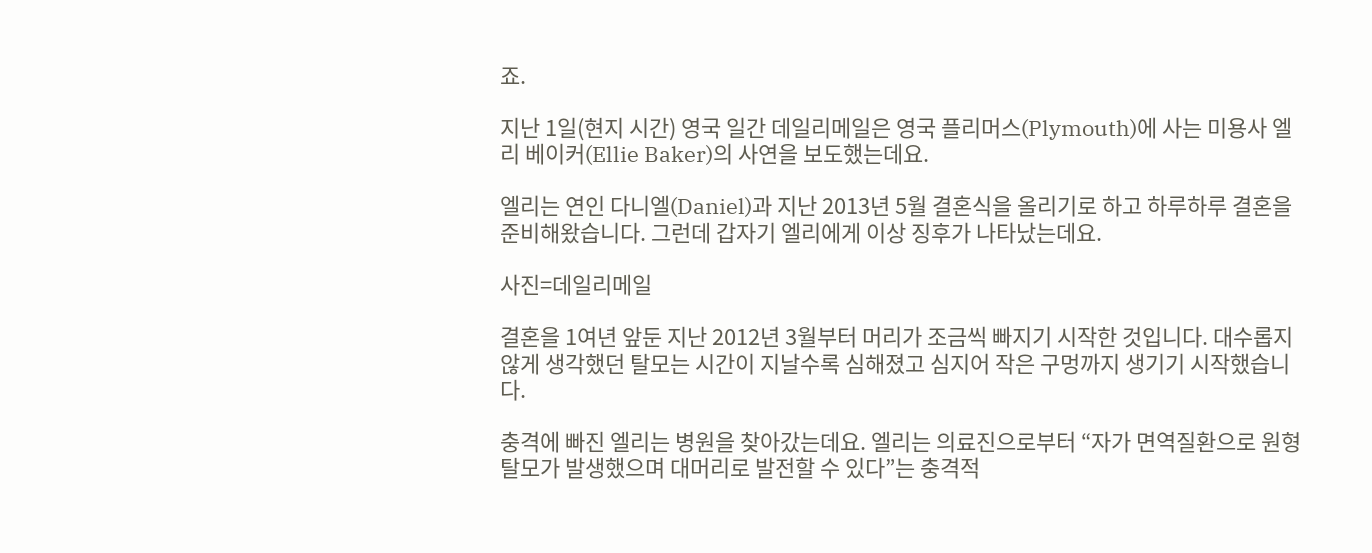죠.

지난 1일(현지 시간) 영국 일간 데일리메일은 영국 플리머스(Plymouth)에 사는 미용사 엘리 베이커(Ellie Baker)의 사연을 보도했는데요.

엘리는 연인 다니엘(Daniel)과 지난 2013년 5월 결혼식을 올리기로 하고 하루하루 결혼을 준비해왔습니다. 그런데 갑자기 엘리에게 이상 징후가 나타났는데요.

사진=데일리메일

결혼을 1여년 앞둔 지난 2012년 3월부터 머리가 조금씩 빠지기 시작한 것입니다. 대수롭지 않게 생각했던 탈모는 시간이 지날수록 심해졌고 심지어 작은 구멍까지 생기기 시작했습니다.

충격에 빠진 엘리는 병원을 찾아갔는데요. 엘리는 의료진으로부터 “자가 면역질환으로 원형 탈모가 발생했으며 대머리로 발전할 수 있다”는 충격적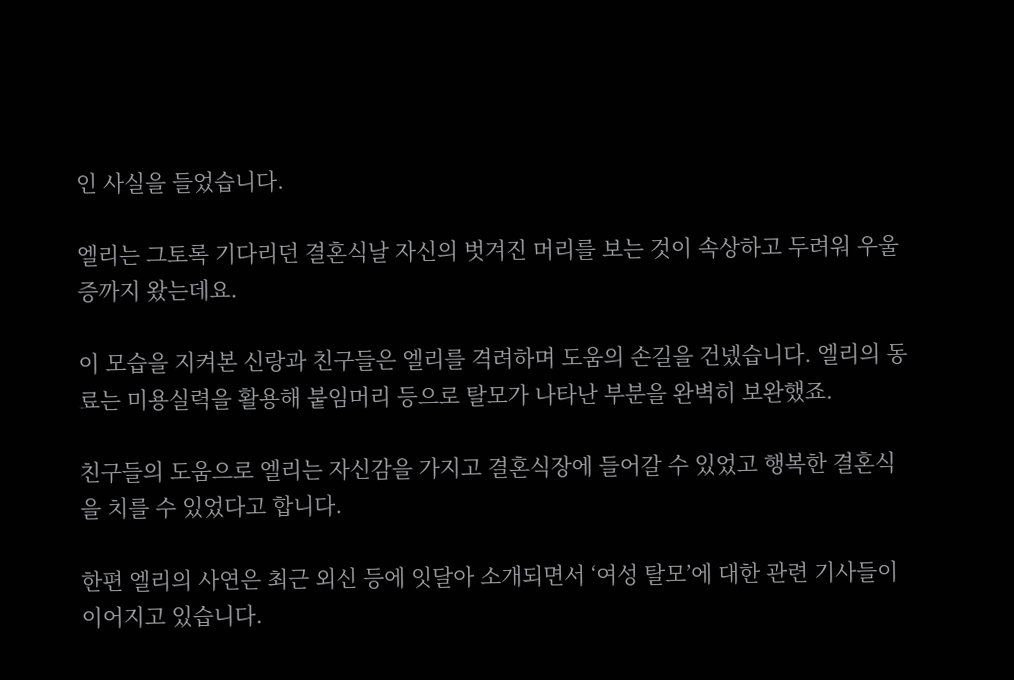인 사실을 들었습니다.

엘리는 그토록 기다리던 결혼식날 자신의 벗겨진 머리를 보는 것이 속상하고 두려워 우울증까지 왔는데요.

이 모습을 지켜본 신랑과 친구들은 엘리를 격려하며 도움의 손길을 건넸습니다. 엘리의 동료는 미용실력을 활용해 붙임머리 등으로 탈모가 나타난 부분을 완벽히 보완했죠.

친구들의 도움으로 엘리는 자신감을 가지고 결혼식장에 들어갈 수 있었고 행복한 결혼식을 치를 수 있었다고 합니다.

한편 엘리의 사연은 최근 외신 등에 잇달아 소개되면서 ‘여성 탈모’에 대한 관련 기사들이 이어지고 있습니다.